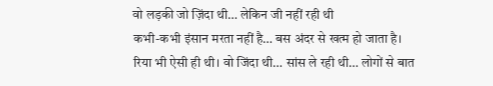वो लड़की जो ज़िंदा थी… लेकिन जी नहीं रही थी
कभी-कभी इंसान मरता नहीं है… बस अंदर से खत्म हो जाता है।
रिया भी ऐसी ही थी। वो जिंदा थी… सांस ले रही थी… लोगों से बात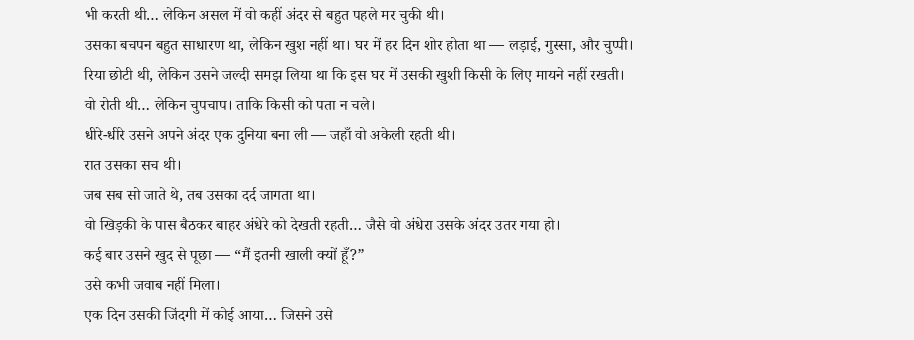भी करती थी… लेकिन असल में वो कहीं अंदर से बहुत पहले मर चुकी थी।
उसका बचपन बहुत साधारण था, लेकिन खुश नहीं था। घर में हर दिन शोर होता था — लड़ाई, गुस्सा, और चुप्पी।
रिया छोटी थी, लेकिन उसने जल्दी समझ लिया था कि इस घर में उसकी खुशी किसी के लिए मायने नहीं रखती।
वो रोती थी… लेकिन चुपचाप। ताकि किसी को पता न चले।
धीरे-धीरे उसने अपने अंदर एक दुनिया बना ली — जहाँ वो अकेली रहती थी।
रात उसका सच थी।
जब सब सो जाते थे, तब उसका दर्द जागता था।
वो खिड़की के पास बैठकर बाहर अंधेरे को देखती रहती… जैसे वो अंधेरा उसके अंदर उतर गया हो।
कई बार उसने खुद से पूछा — “मैं इतनी खाली क्यों हूँ?”
उसे कभी जवाब नहीं मिला।
एक दिन उसकी जिंदगी में कोई आया… जिसने उसे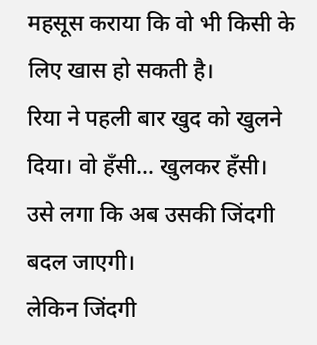महसूस कराया कि वो भी किसी के लिए खास हो सकती है।
रिया ने पहली बार खुद को खुलने दिया। वो हँसी… खुलकर हँसी।
उसे लगा कि अब उसकी जिंदगी बदल जाएगी।
लेकिन जिंदगी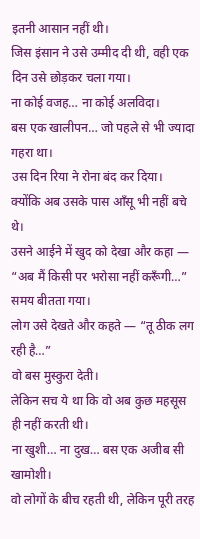इतनी आसान नहीं थी।
जिस इंसान ने उसे उम्मीद दी थी, वही एक दिन उसे छोड़कर चला गया।
ना कोई वजह… ना कोई अलविदा।
बस एक खालीपन… जो पहले से भी ज्यादा गहरा था।
उस दिन रिया ने रोना बंद कर दिया।
क्योंकि अब उसके पास आँसू भी नहीं बचे थे।
उसने आईने में खुद को देखा और कहा — “अब मैं किसी पर भरोसा नहीं करूँगी…”
समय बीतता गया।
लोग उसे देखते और कहते — “तू ठीक लग रही है…”
वो बस मुस्कुरा देती।
लेकिन सच ये था कि वो अब कुछ महसूस ही नहीं करती थी।
ना खुशी… ना दुख… बस एक अजीब सी खामोशी।
वो लोगों के बीच रहती थी, लेकिन पूरी तरह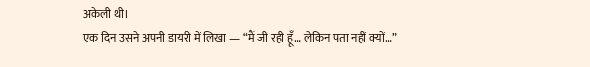अकेली थी।
एक दिन उसने अपनी डायरी में लिखा — “मैं जी रही हूँ… लेकिन पता नहीं क्यों…”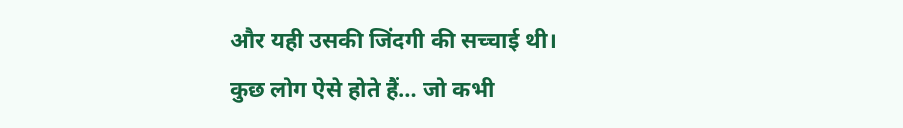और यही उसकी जिंदगी की सच्चाई थी।
कुछ लोग ऐसे होते हैं… जो कभी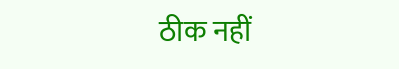ठीक नहीं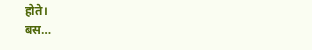होते।
बस…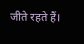जीते रहते हैं।